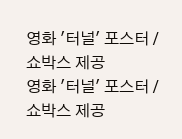영화 '터널' 포스터 / 쇼박스 제공
영화 '터널' 포스터 / 쇼박스 제공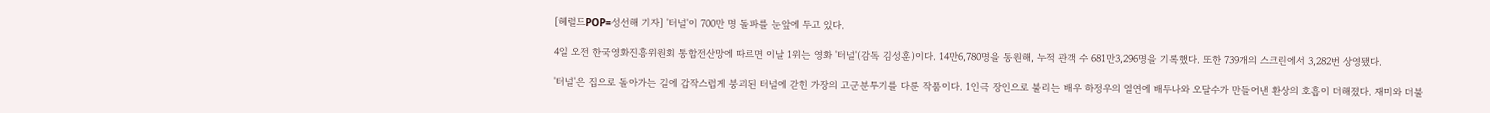[헤럴드POP=성선해 기자] '터널'이 700만 명 돌파를 눈앞에 두고 있다.

4일 오전 한국영화진흥위원회 통합전산망에 따르면 이날 1위는 영화 '터널'(감독 김성훈)이다. 14만6,780명을 동원해, 누적 관객 수 681만3,296명을 기록했다. 또한 739개의 스크린에서 3,282번 상영됐다.

'터널'은 집으로 돌아가는 길에 갑작스럽게 붕괴된 터널에 갇힌 가장의 고군분투기를 다룬 작품이다. 1인극 장인으로 불리는 배우 하정우의 열연에 배두나와 오달수가 만들어낸 환상의 호흡이 더해졌다. 재미와 더불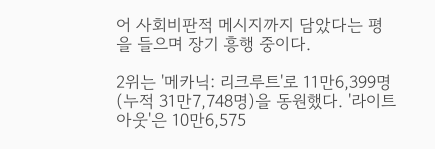어 사회비판적 메시지까지 담았다는 평을 들으며 장기 흥행 중이다.

2위는 '메카닉: 리크루트'로 11만6,399명(누적 31만7,748명)을 동원했다. '라이트 아웃'은 10만6,575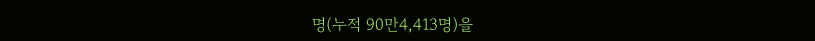명(누적 90만4,413명)을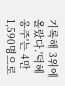기록해 3위에 올랐다.'덕혜옹주'는 4만1,590명으로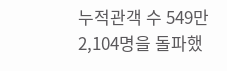누적관객 수 549만2,104명을 돌파했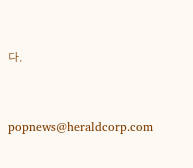다.


popnews@heraldcorp.com